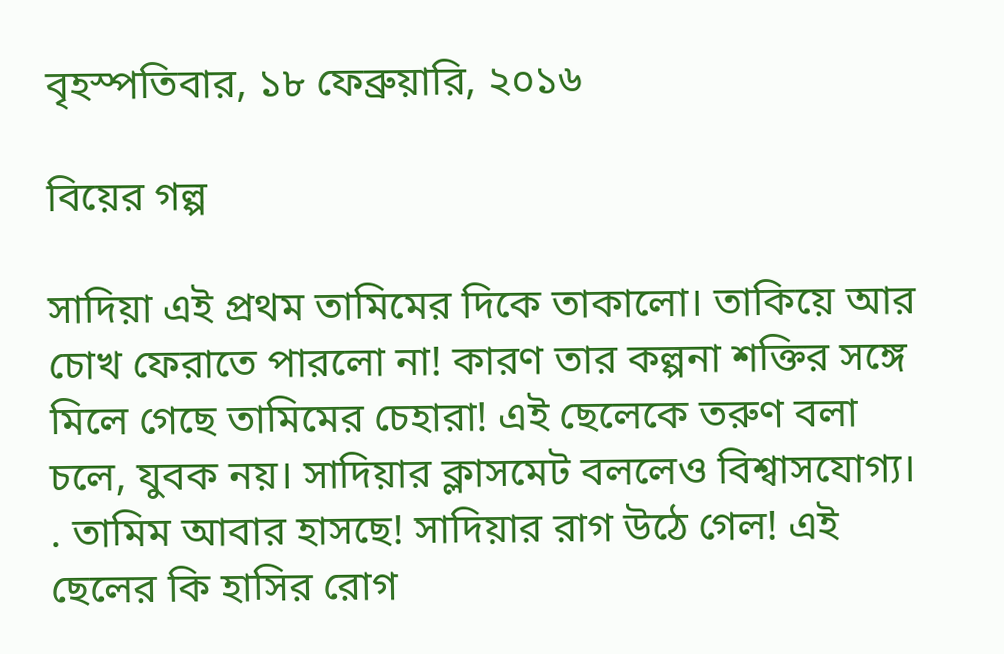বৃহস্পতিবার, ১৮ ফেব্রুয়ারি, ২০১৬

বিয়ের গল্প

সাদিয়া এই প্রথম তামিমের দিকে তাকালো। তাকিয়ে আর চোখ ফেরাতে পারলো না! কারণ তার কল্পনা শক্তির সঙ্গে মিলে গেছে তামিমের চেহারা! এই ছেলেকে তরুণ বলা চলে, যুবক নয়। সাদিয়ার ক্লাসমেট বললেও বিশ্বাসযোগ্য। . তামিম আবার হাসছে! সাদিয়ার রাগ উঠে গেল! এই ছেলের কি হাসির রোগ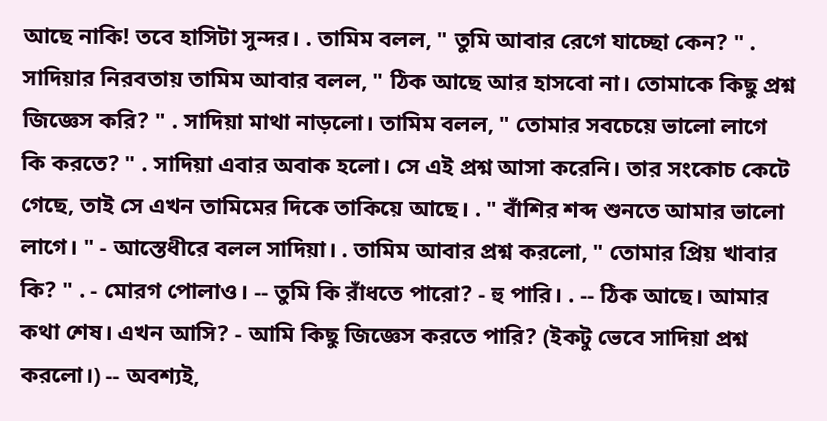আছে নাকি! তবে হাসিটা সুন্দর। . তামিম বলল, " তুমি আবার রেগে যাচ্ছো কেন? " . সাদিয়ার নিরবতায় তামিম আবার বলল, " ঠিক আছে আর হাসবো না। তোমাকে কিছু প্রশ্ন জিজ্ঞেস করি? " . সাদিয়া মাথা নাড়লো। তামিম বলল, " তোমার সবচেয়ে ভালো লাগে কি করতে? " . সাদিয়া এবার অবাক হলো। সে এই প্রশ্ন আসা করেনি। তার সংকোচ কেটে গেছে, তাই সে এখন তামিমের দিকে তাকিয়ে আছে। . " বাঁশির শব্দ শুনতে আমার ভালো লাগে। " - আস্তেধীরে বলল সাদিয়া। . তামিম আবার প্রশ্ন করলো, " তোমার প্রিয় খাবার কি? " . - মোরগ পোলাও। -- তুমি কি রাঁধতে পারো? - হু পারি। . -- ঠিক আছে। আমার কথা শেষ। এখন আসি? - আমি কিছু জিজ্ঞেস করতে পারি? (ইকটু ভেবে সাদিয়া প্রশ্ন করলো।) -- অবশ্যই,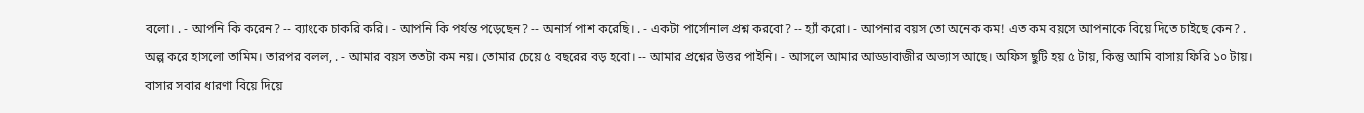বলো। . - আপনি কি করেন? -- ব্যাংকে চাকরি করি। - আপনি কি পর্যন্ত পড়েছেন? -- অনার্স পাশ করেছি। . - একটা পার্সোনাল প্রশ্ন করবো? -- হ্যাঁ করো। - আপনার বয়স তো অনেক কম! এত কম বয়সে আপনাকে বিয়ে দিতে চাইছে কেন? . অল্প করে হাসলো তামিম। তারপর বলল, . - আমার বয়স ততটা কম নয়। তোমার চেয়ে ৫ বছরের বড় হবো। -- আমার প্রশ্নের উত্তর পাইনি। - আসলে আমার আড্ডাবাজীর অভ্যাস আছে। অফিস ছুটি হয় ৫ টায়, কিন্তু আমি বাসায় ফিরি ১০ টায়। বাসার সবার ধারণা বিয়ে দিয়ে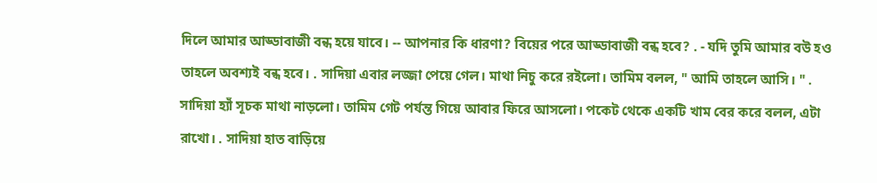দিলে আমার আড্ডাবাজী বন্ধ হয়ে যাবে। -- আপনার কি ধারণা? বিয়ের পরে আড্ডাবাজী বন্ধ হবে? . - যদি তুমি আমার বউ হও তাহলে অবশ্যই বন্ধ হবে। . সাদিয়া এবার লজ্জা পেয়ে গেল। মাথা নিচু করে রইলো। তামিম বলল, " আমি তাহলে আসি। " . সাদিয়া হ্যাঁ সূচক মাথা নাড়লো। তামিম গেট পর্যন্ত গিয়ে আবার ফিরে আসলো। পকেট থেকে একটি খাম বের করে বলল, এটা রাখো। . সাদিয়া হাত বাড়িয়ে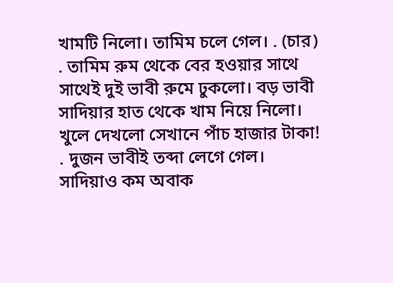খামটি নিলো। তামিম চলে গেল। . (চার) . তামিম রুম থেকে বের হওয়ার সাথে সাথেই দুই ভাবী রুমে ঢুকলো। বড় ভাবী সাদিয়ার হাত থেকে খাম নিয়ে নিলো। খুলে দেখলো সেখানে পাঁচ হাজার টাকা! . দুজন ভাবীই তব্দা লেগে গেল। সাদিয়াও কম অবাক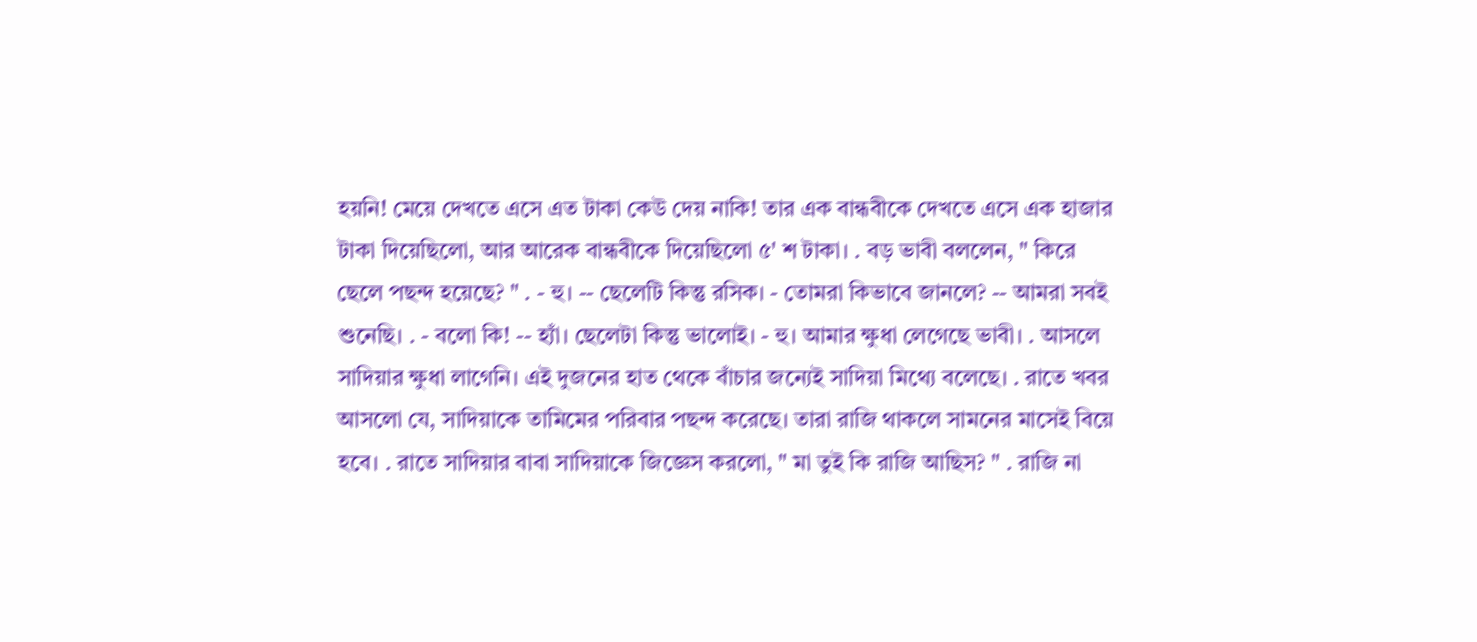হয়নি! মেয়ে দেখতে এসে এত টাকা কেউ দেয় নাকি! তার এক বান্ধবীকে দেখতে এসে এক হাজার টাকা দিয়েছিলো, আর আরেক বান্ধবীকে দিয়েছিলো ৫' শ টাকা। . বড় ভাবী বললেন, " কিরে ছেলে পছন্দ হয়েছে? " . - হু। -- ছেলেটি কিন্তু রসিক। - তোমরা কিভাবে জানলে? -- আমরা সবই শুনেছি। . - বলো কি! -- হ্যাঁ। ছেলেটা কিন্তু ভালোই। - হু। আমার ক্ষুধা লেগেছে ভাবী। . আসলে সাদিয়ার ক্ষুধা লাগেনি। এই দুজনের হাত থেকে বাঁচার জন্যেই সাদিয়া মিথ্যে বলেছে। . রাতে খবর আসলো যে, সাদিয়াকে তামিমের পরিবার পছন্দ করেছে। তারা রাজি থাকলে সামনের মাসেই বিয়ে হবে। . রাতে সাদিয়ার বাবা সাদিয়াকে জিজ্ঞেস করলো, " মা তুই কি রাজি আছিস? " . রাজি না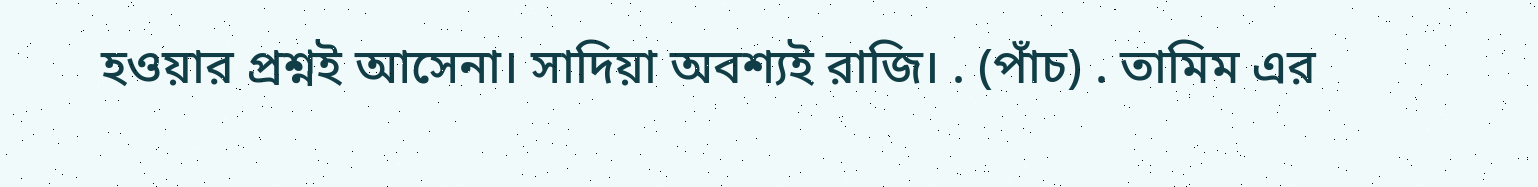হওয়ার প্রশ্নই আসেনা। সাদিয়া অবশ্যই রাজি। . (পাঁচ) . তামিম এর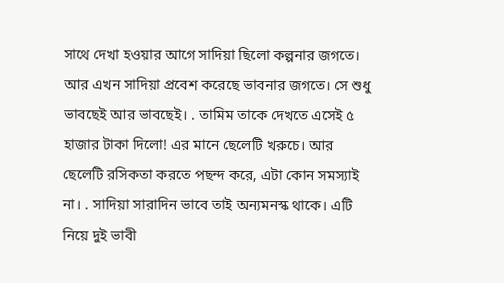সাথে দেখা হওয়ার আগে সাদিয়া ছিলো কল্পনার জগতে। আর এখন সাদিয়া প্রবেশ করেছে ভাবনার জগতে। সে শুধু ভাবছেই আর ভাবছেই। . তামিম তাকে দেখতে এসেই ৫ হাজার টাকা দিলো! এর মানে ছেলেটি খরুচে। আর ছেলেটি রসিকতা করতে পছন্দ করে, এটা কোন সমস্যাই না। . সাদিয়া সারাদিন ভাবে তাই অন্যমনস্ক থাকে। এটি নিয়ে দুই ভাবী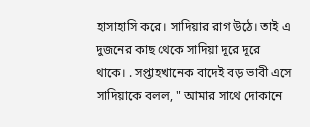হাসাহাসি করে। সাদিয়ার রাগ উঠে। তাই এ দুজনের কাছ থেকে সাদিয়া দূরে দূরে থাকে। . সপ্তাহখানেক বাদেই বড় ভাবী এসে সাদিয়াকে বলল, " আমার সাথে দোকানে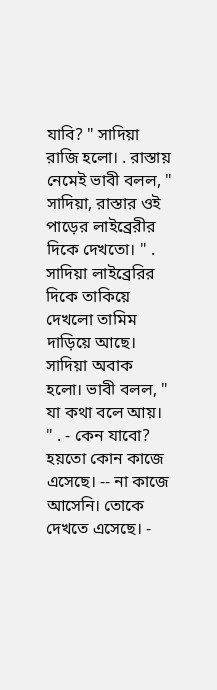যাবি? " সাদিয়া রাজি হলো। . রাস্তায় নেমেই ভাবী বলল, " সাদিয়া, রাস্তার ওই পাড়ের লাইব্রেরীর দিকে দেখতো। " . সাদিয়া লাইব্রেরির দিকে তাকিয়ে দেখলো তামিম দাড়িয়ে আছে। সাদিয়া অবাক হলো। ভাবী বলল, " যা কথা বলে আয়। " . - কেন যাবো? হয়তো কোন কাজে এসেছে। -- না কাজে আসেনি। তোকে দেখতে এসেছে। -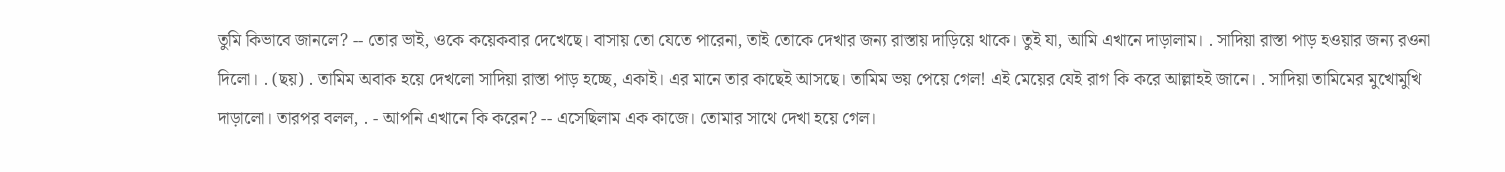তুমি কিভাবে জানলে? -- তোর ভাই, ওকে কয়েকবার দেখেছে। বাসায় তো যেতে পারেনা, তাই তোকে দেখার জন্য রাস্তায় দাড়িয়ে থাকে। তুই যা, আমি এখানে দাড়ালাম। . সাদিয়া রাস্তা পাড় হওয়ার জন্য রওনা দিলো। . (ছয়) . তামিম অবাক হয়ে দেখলো সাদিয়া রাস্তা পাড় হচ্ছে, একাই। এর মানে তার কাছেই আসছে। তামিম ভয় পেয়ে গেল! এই মেয়ের যেই রাগ কি করে আল্লাহই জানে। . সাদিয়া তামিমের মুখোমুখি দাড়ালো। তারপর বলল, . - আপনি এখানে কি করেন? -- এসেছিলাম এক কাজে। তোমার সাথে দেখা হয়ে গেল।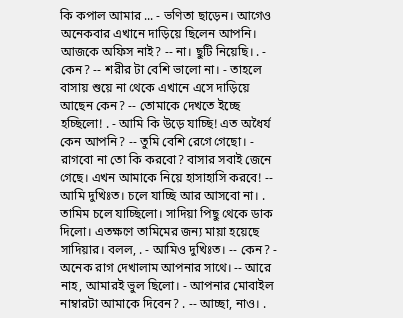কি কপাল আমার ... - ভণিতা ছাড়েন। আগেও অনেকবার এখানে দাড়িয়ে ছিলেন আপনি। আজকে অফিস নাই? -- না। ছুটি নিয়েছি। . - কেন? -- শরীর টা বেশি ভালো না। - তাহলে বাসায় শুয়ে না থেকে এখানে এসে দাড়িয়ে আছেন কেন? -- তোমাকে দেখতে ইচ্ছে হচ্ছিলো! . - আমি কি উড়ে যাচ্ছি! এত অধৈর্য কেন আপনি? -- তুমি বেশি রেগে গেছো। - রাগবো না তো কি করবো? বাসার সবাই জেনে গেছে। এখন আমাকে নিয়ে হাসাহাসি করবে! -- আমি দুখিঃত। চলে যাচ্ছি আর আসবো না। . তামিম চলে যাচ্ছিলো। সাদিয়া পিছু থেকে ডাক দিলো। এতক্ষণে তামিমের জন্য মায়া হয়েছে সাদিয়ার। বলল, . - আমিও দুখিঃত। -- কেন? - অনেক রাগ দেখালাম আপনার সাথে। -- আরে নাহ, আমারই ভুল ছিলো। - আপনার মোবাইল নাম্বারটা আমাকে দিবেন? . -- আচ্ছা, নাও। .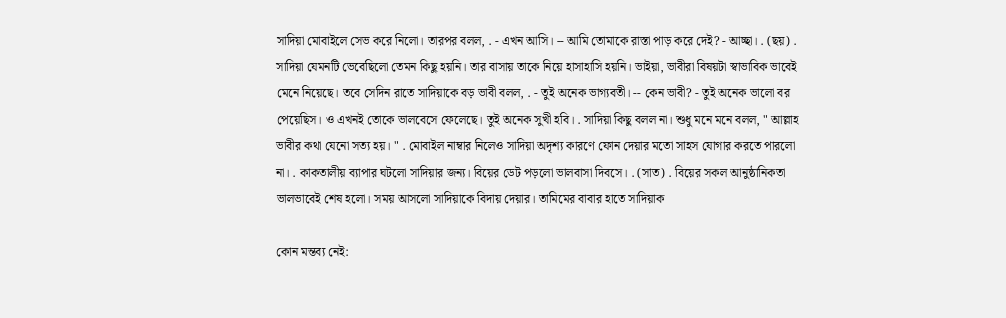সাদিয়া মোবাইলে সেভ করে নিলো। তারপর বলল, . - এখন আসি। -- আমি তোমাকে রাস্তা পাড় করে দেই? - আচ্ছা। . (ছয়) . সাদিয়া যেমনটি ভেবেছিলো তেমন কিছু হয়নি। তার বাসায় তাকে নিয়ে হাসাহাসি হয়নি। ভাইয়া, ভাবীরা বিষয়টা স্বাভাবিক ভাবেই মেনে নিয়েছে। তবে সেদিন রাতে সাদিয়াকে বড় ভাবী বলল, . - তুই অনেক ভাগ্যবতী। -- কেন ভাবী? - তুই অনেক ভালো বর পেয়েছিস। ও এখনই তোকে ভালবেসে ফেলেছে। তুই অনেক সুখী হবি। . সাদিয়া কিছু বলল না। শুধু মনে মনে বলল, " আল্লাহ ভাবীর কথা যেনো সত্য হয়। " . মোবাইল নাম্বার নিলেও সাদিয়া অদৃশ্য কারণে ফোন দেয়ার মতো সাহস যোগার করতে পারলো না। . কাকতালীয় ব্যাপার ঘটলো সাদিয়ার জন্য। বিয়ের ডেট পড়লো ভালবাসা দিবসে। . (সাত) . বিয়ের সকল আনুষ্ঠানিকতা ভালভাবেই শেষ হলো। সময় আসলো সাদিয়াকে বিদায় দেয়ার। তামিমের বাবার হাতে সাদিয়াক

কোন মন্তব্য নেই: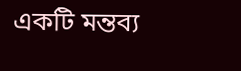একটি মন্তব্য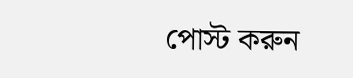পোস্ট করুন